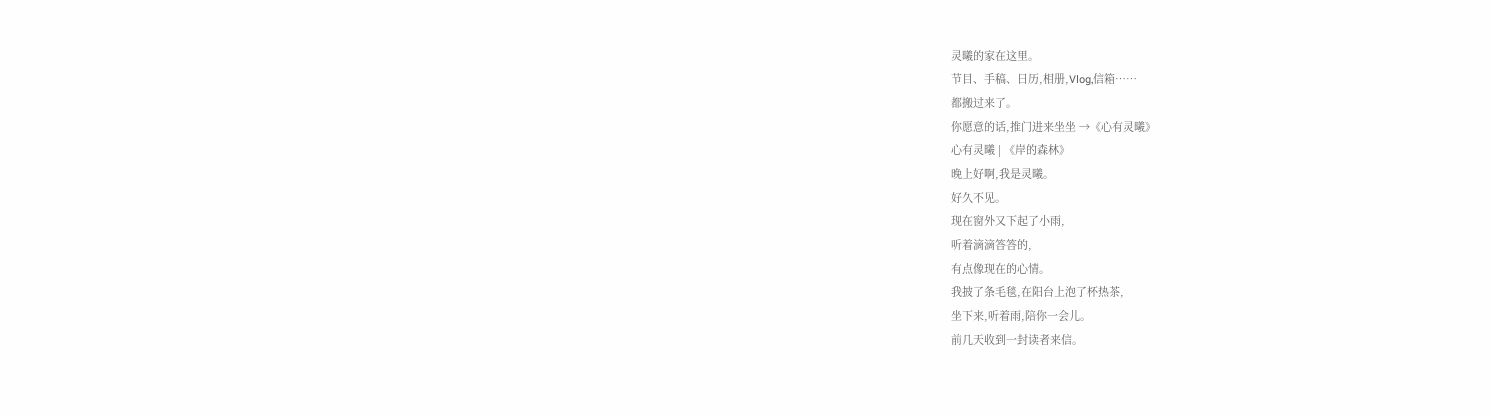灵曦的家在这里。
节目、手稿、日历,相册,Vlog,信箱……
都搬过来了。
你愿意的话,推门进来坐坐 →《心有灵曦》
心有灵曦 | 《岸的森林》
晚上好啊,我是灵曦。
好久不见。
现在窗外又下起了小雨,
听着滴滴答答的,
有点像现在的心情。
我披了条毛毯,在阳台上泡了杯热茶,
坐下来,听着雨,陪你一会儿。
前几天收到一封读者来信。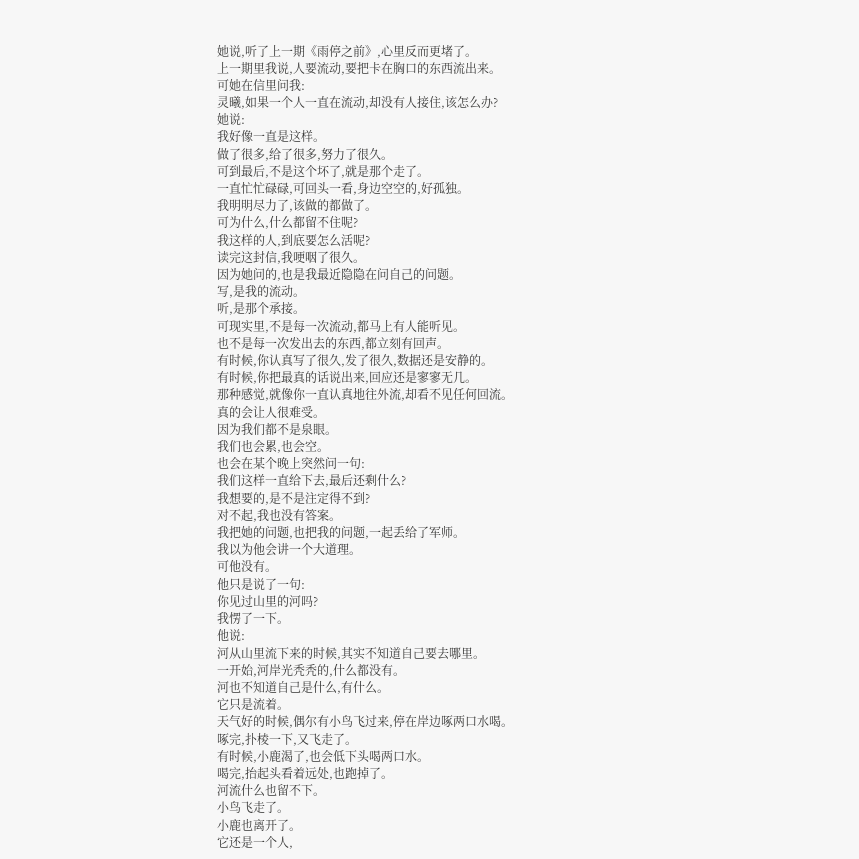她说,听了上一期《雨停之前》,心里反而更堵了。
上一期里我说,人要流动,要把卡在胸口的东西流出来。
可她在信里问我:
灵曦,如果一个人一直在流动,却没有人接住,该怎么办?
她说:
我好像一直是这样。
做了很多,给了很多,努力了很久。
可到最后,不是这个坏了,就是那个走了。
一直忙忙碌碌,可回头一看,身边空空的,好孤独。
我明明尽力了,该做的都做了。
可为什么,什么都留不住呢?
我这样的人,到底要怎么活呢?
读完这封信,我哽咽了很久。
因为她问的,也是我最近隐隐在问自己的问题。
写,是我的流动。
听,是那个承接。
可现实里,不是每一次流动,都马上有人能听见。
也不是每一次发出去的东西,都立刻有回声。
有时候,你认真写了很久,发了很久,数据还是安静的。
有时候,你把最真的话说出来,回应还是寥寥无几。
那种感觉,就像你一直认真地往外流,却看不见任何回流。
真的会让人很难受。
因为我们都不是泉眼。
我们也会累,也会空。
也会在某个晚上突然问一句:
我们这样一直给下去,最后还剩什么?
我想要的,是不是注定得不到?
对不起,我也没有答案。
我把她的问题,也把我的问题,一起丢给了军师。
我以为他会讲一个大道理。
可他没有。
他只是说了一句:
你见过山里的河吗?
我愣了一下。
他说:
河从山里流下来的时候,其实不知道自己要去哪里。
一开始,河岸光秃秃的,什么都没有。
河也不知道自己是什么,有什么。
它只是流着。
天气好的时候,偶尔有小鸟飞过来,停在岸边啄两口水喝。
啄完,扑棱一下,又飞走了。
有时候,小鹿渴了,也会低下头喝两口水。
喝完,抬起头看着远处,也跑掉了。
河流什么也留不下。
小鸟飞走了。
小鹿也离开了。
它还是一个人,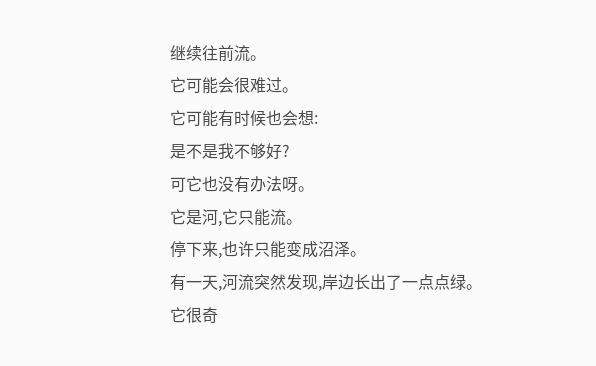继续往前流。
它可能会很难过。
它可能有时候也会想:
是不是我不够好?
可它也没有办法呀。
它是河,它只能流。
停下来,也许只能变成沼泽。
有一天,河流突然发现,岸边长出了一点点绿。
它很奇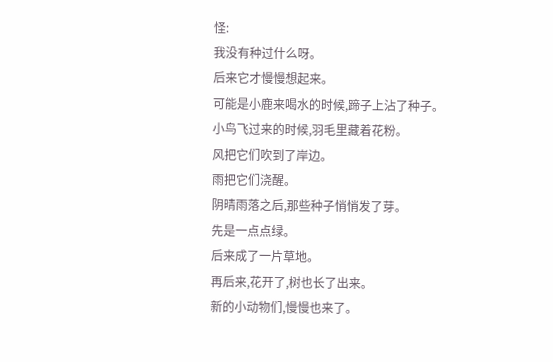怪:
我没有种过什么呀。
后来它才慢慢想起来。
可能是小鹿来喝水的时候,蹄子上沾了种子。
小鸟飞过来的时候,羽毛里藏着花粉。
风把它们吹到了岸边。
雨把它们浇醒。
阴晴雨落之后,那些种子悄悄发了芽。
先是一点点绿。
后来成了一片草地。
再后来,花开了,树也长了出来。
新的小动物们,慢慢也来了。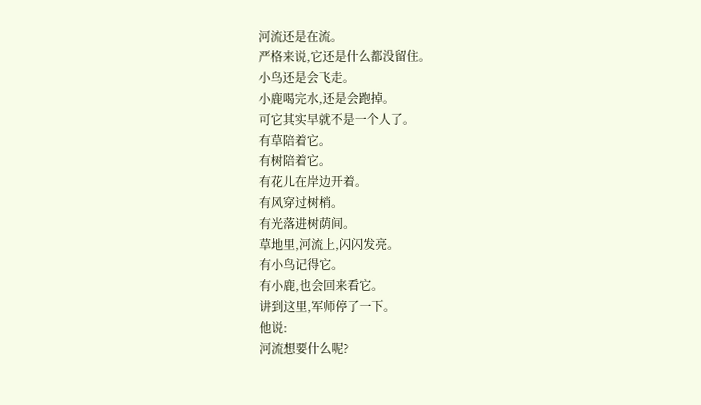河流还是在流。
严格来说,它还是什么都没留住。
小鸟还是会飞走。
小鹿喝完水,还是会跑掉。
可它其实早就不是一个人了。
有草陪着它。
有树陪着它。
有花儿在岸边开着。
有风穿过树梢。
有光落进树荫间。
草地里,河流上,闪闪发亮。
有小鸟记得它。
有小鹿,也会回来看它。
讲到这里,军师停了一下。
他说:
河流想要什么呢?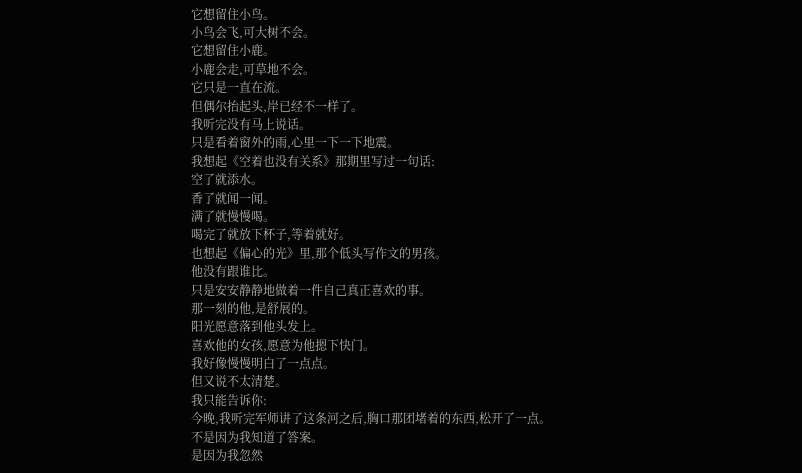它想留住小鸟。
小鸟会飞,可大树不会。
它想留住小鹿。
小鹿会走,可草地不会。
它只是一直在流。
但偶尔抬起头,岸已经不一样了。
我听完没有马上说话。
只是看着窗外的雨,心里一下一下地震。
我想起《空着也没有关系》那期里写过一句话:
空了就添水。
香了就闻一闻。
满了就慢慢喝。
喝完了就放下杯子,等着就好。
也想起《偏心的光》里,那个低头写作文的男孩。
他没有跟谁比。
只是安安静静地做着一件自己真正喜欢的事。
那一刻的他,是舒展的。
阳光愿意落到他头发上。
喜欢他的女孩,愿意为他摁下快门。
我好像慢慢明白了一点点。
但又说不太清楚。
我只能告诉你:
今晚,我听完军师讲了这条河之后,胸口那团堵着的东西,松开了一点。
不是因为我知道了答案。
是因为我忽然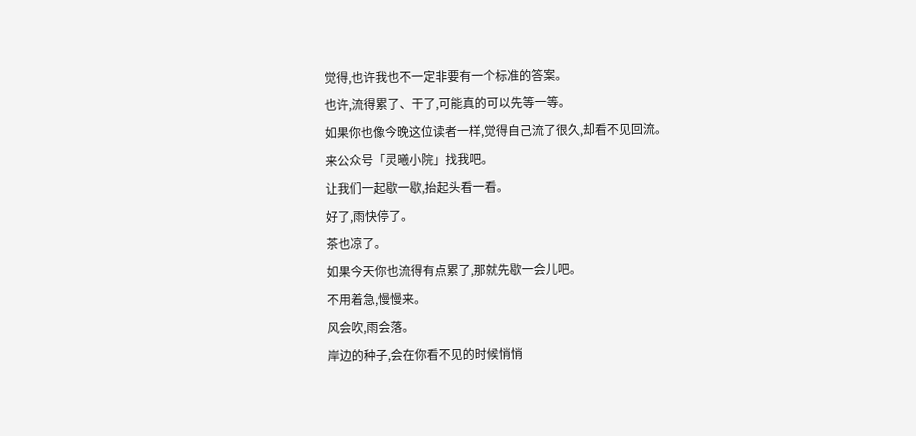觉得,也许我也不一定非要有一个标准的答案。
也许,流得累了、干了,可能真的可以先等一等。
如果你也像今晚这位读者一样,觉得自己流了很久,却看不见回流。
来公众号「灵曦小院」找我吧。
让我们一起歇一歇,抬起头看一看。
好了,雨快停了。
茶也凉了。
如果今天你也流得有点累了,那就先歇一会儿吧。
不用着急,慢慢来。
风会吹,雨会落。
岸边的种子,会在你看不见的时候悄悄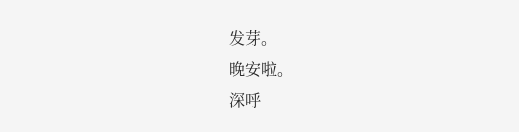发芽。
晚安啦。
深呼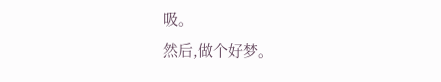吸。
然后,做个好梦。